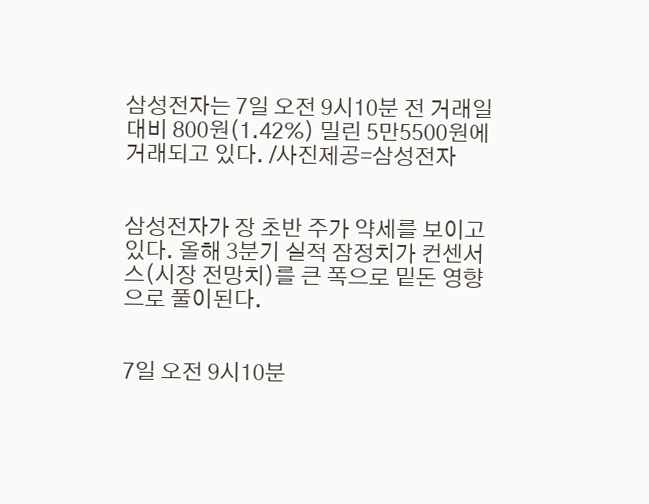삼성전자는 7일 오전 9시10분 전 거래일 대비 800원(1.42%) 밀린 5만5500원에 거래되고 있다. /사진제공=삼성전자


삼성전자가 장 초반 주가 약세를 보이고 있다. 올해 3분기 실적 잠정치가 컨센서스(시장 전망치)를 큰 폭으로 밑돈 영향으로 풀이된다.


7일 오전 9시10분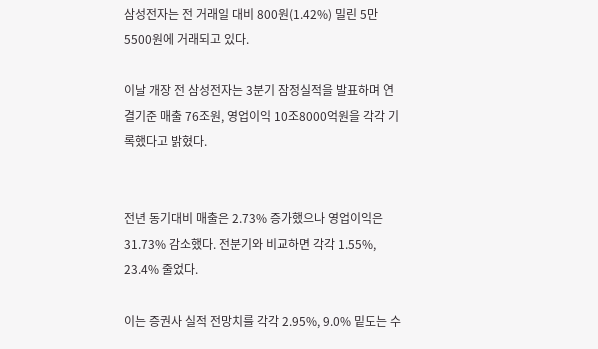삼성전자는 전 거래일 대비 800원(1.42%) 밀린 5만5500원에 거래되고 있다.

이날 개장 전 삼성전자는 3분기 잠정실적을 발표하며 연결기준 매출 76조원, 영업이익 10조8000억원을 각각 기록했다고 밝혔다.


전년 동기대비 매출은 2.73% 증가했으나 영업이익은 31.73% 감소했다. 전분기와 비교하면 각각 1.55%, 23.4% 줄었다.

이는 증권사 실적 전망치를 각각 2.95%, 9.0% 밑도는 수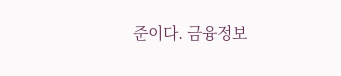준이다. 금융정보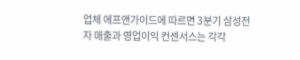업체 에프앤가이드에 따르면 3분기 삼성전자 매출과 영업이익 컨센서스는 각각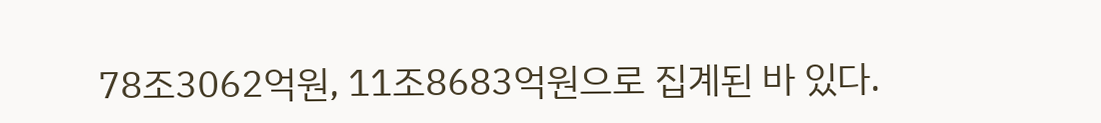78조3062억원, 11조8683억원으로 집계된 바 있다.